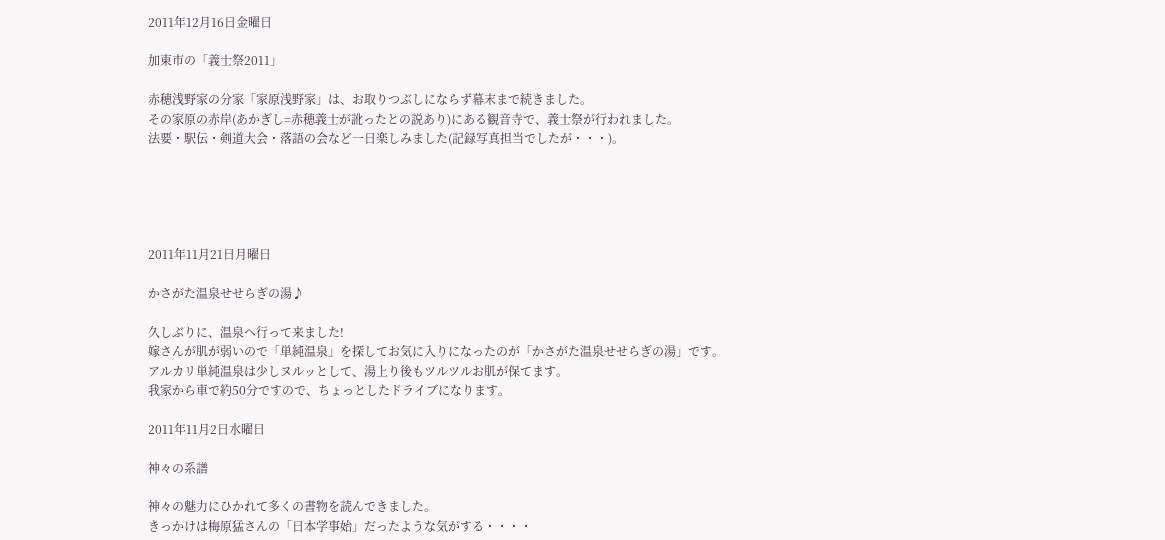2011年12月16日金曜日

加東市の「義士祭2011」

赤穂浅野家の分家「家原浅野家」は、お取りつぶしにならず幕末まで続きました。
その家原の赤岸(あかぎし=赤穂義士が訛ったとの説あり)にある観音寺で、義士祭が行われました。
法要・駅伝・剣道大会・落語の会など一日楽しみました(記録写真担当でしたが・・・)。





2011年11月21日月曜日

かさがた温泉せせらぎの湯♪

久しぶりに、温泉へ行って来ました!
嫁さんが肌が弱いので「単純温泉」を探してお気に入りになったのが「かさがた温泉せせらぎの湯」です。
アルカリ単純温泉は少しヌルッとして、湯上り後もツルツルお肌が保てます。
我家から車で約50分ですので、ちょっとしたドライブになります。

2011年11月2日水曜日

神々の系譜

神々の魅力にひかれて多くの書物を読んできました。
きっかけは梅原猛さんの「日本学事始」だったような気がする・・・・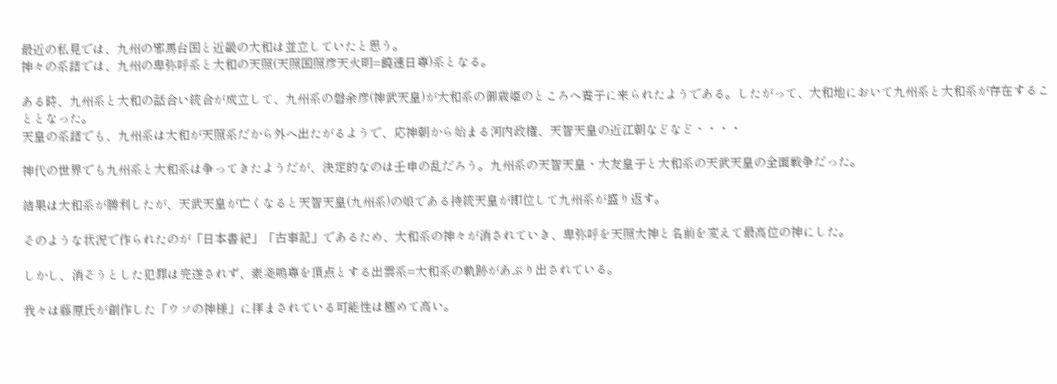最近の私見では、九州の邪馬台国と近畿の大和は並立していたと思う。
神々の系譜では、九州の卑弥呼系と大和の天照(天照国照彦天火明=饒速日尊)系となる。

ある時、九州系と大和の話合い統合が成立して、九州系の磐余彦(神武天皇)が大和系の御歳姫のところへ養子に来られたようである。したがって、大和地において九州系と大和系が存在することとなった。
天皇の系譜でも、九州系は大和が天照系だから外へ出たがるようで、応神朝から始まる河内政権、天智天皇の近江朝などなど・・・・

神代の世界でも九州系と大和系は争ってきたようだが、決定的なのは壬申の乱だろう。九州系の天智天皇・大友皇子と大和系の天武天皇の全面戦争だった。

結果は大和系が勝利したが、天武天皇が亡くなると天智天皇(九州系)の娘である持統天皇が即位して九州系が盛り返す。

そのような状況で作られたのが「日本書紀」「古事記」であるため、大和系の神々が消されていき、卑弥呼を天照大神と名前を変えて最高位の神にした。

しかし、消そうとした犯罪は完遂されず、素戔嗚尊を頂点とする出雲系=大和系の軌跡があぶり出されている。

我々は藤原氏が創作した「ウソの神様」に拝まされている可能性は極めて高い。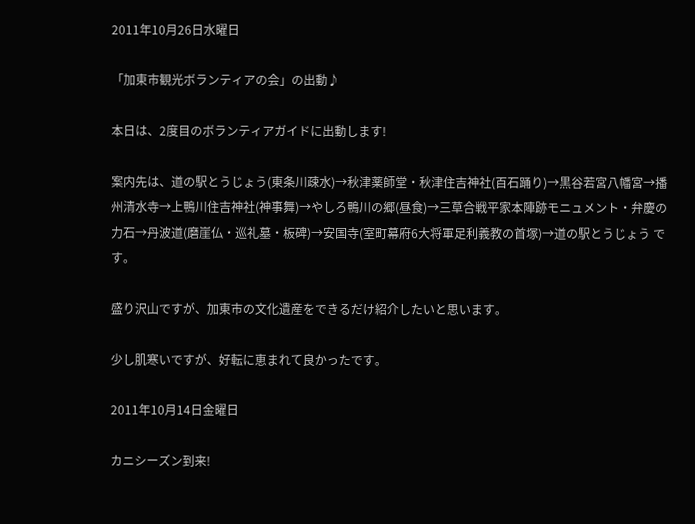2011年10月26日水曜日

「加東市観光ボランティアの会」の出動♪

本日は、2度目のボランティアガイドに出動します!

案内先は、道の駅とうじょう(東条川疎水)→秋津薬師堂・秋津住吉神社(百石踊り)→黒谷若宮八幡宮→播州清水寺→上鴨川住吉神社(神事舞)→やしろ鴨川の郷(昼食)→三草合戦平家本陣跡モニュメント・弁慶の力石→丹波道(磨崖仏・巡礼墓・板碑)→安国寺(室町幕府6大将軍足利義教の首塚)→道の駅とうじょう です。

盛り沢山ですが、加東市の文化遺産をできるだけ紹介したいと思います。

少し肌寒いですが、好転に恵まれて良かったです。

2011年10月14日金曜日

カニシーズン到来!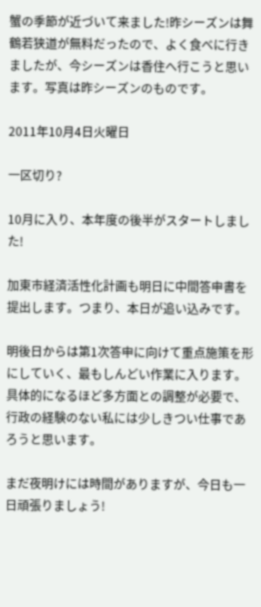蟹の季節が近づいて来ました!昨シーズンは舞鶴若狭道が無料だったので、よく食べに行きましたが、今シーズンは香住へ行こうと思います。写真は昨シーズンのものです。

2011年10月4日火曜日

一区切り?

10月に入り、本年度の後半がスタートしました!

加東市経済活性化計画も明日に中間答申書を提出します。つまり、本日が追い込みです。

明後日からは第1次答申に向けて重点施策を形にしていく、最もしんどい作業に入ります。具体的になるほど多方面との調整が必要で、行政の経験のない私には少しきつい仕事であろうと思います。

まだ夜明けには時間がありますが、今日も一日頑張りましょう!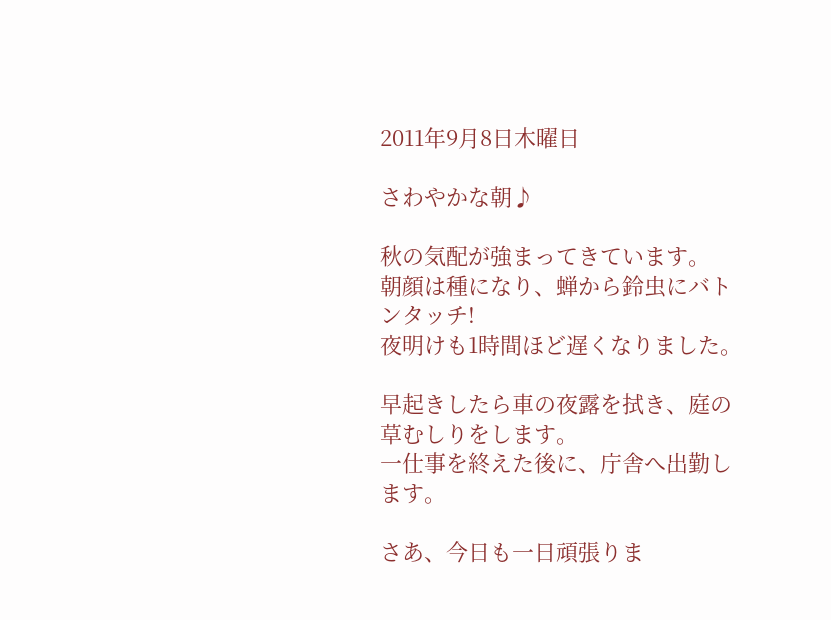2011年9月8日木曜日

さわやかな朝♪

秋の気配が強まってきています。
朝顔は種になり、蝉から鈴虫にバトンタッチ!
夜明けも1時間ほど遅くなりました。

早起きしたら車の夜露を拭き、庭の草むしりをします。
一仕事を終えた後に、庁舎へ出勤します。

さあ、今日も一日頑張りま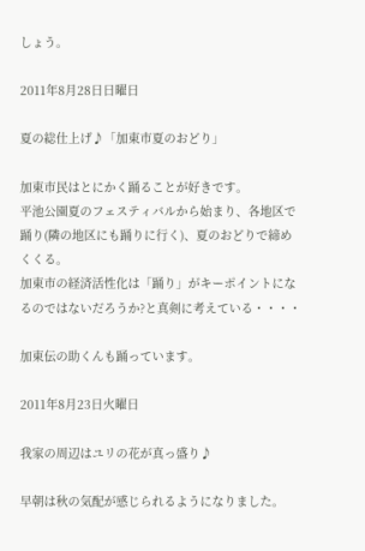しょう。

2011年8月28日日曜日

夏の総仕上げ♪「加東市夏のおどり」

加東市民はとにかく踊ることが好きです。
平池公園夏のフェスティバルから始まり、各地区で踊り(隣の地区にも踊りに行く)、夏のおどりで締めくくる。
加東市の経済活性化は「踊り」がキーポイントになるのではないだろうか?と真剣に考えている・・・・

加東伝の助くんも踊っています。

2011年8月23日火曜日

我家の周辺はユリの花が真っ盛り♪

早朝は秋の気配が感じられるようになりました。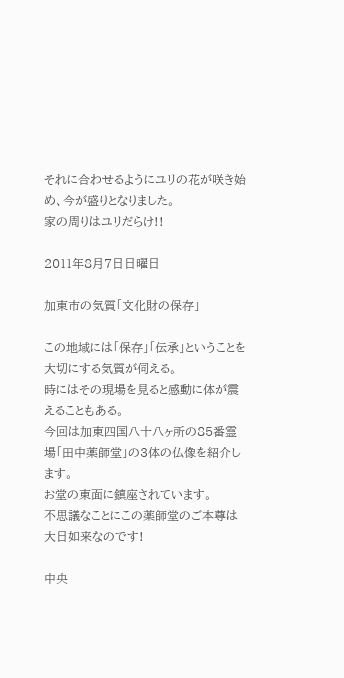それに合わせるようにユリの花が咲き始め、今が盛りとなりました。
家の周りはユリだらけ!!

2011年8月7日日曜日

加東市の気質「文化財の保存」

この地域には「保存」「伝承」ということを大切にする気質が伺える。
時にはその現場を見ると感動に体が震えることもある。
今回は加東四国八十八ヶ所の85番霊場「田中薬師堂」の3体の仏像を紹介します。
お堂の東面に鎮座されています。
不思議なことにこの薬師堂のご本尊は大日如来なのです!

中央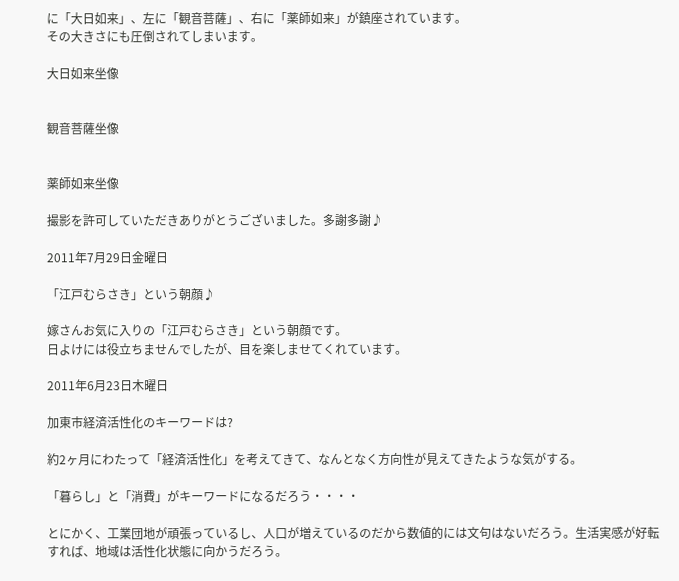に「大日如来」、左に「観音菩薩」、右に「薬師如来」が鎮座されています。
その大きさにも圧倒されてしまいます。

大日如来坐像


観音菩薩坐像


薬師如来坐像

撮影を許可していただきありがとうございました。多謝多謝♪

2011年7月29日金曜日

「江戸むらさき」という朝顔♪

嫁さんお気に入りの「江戸むらさき」という朝顔です。
日よけには役立ちませんでしたが、目を楽しませてくれています。

2011年6月23日木曜日

加東市経済活性化のキーワードは?

約2ヶ月にわたって「経済活性化」を考えてきて、なんとなく方向性が見えてきたような気がする。

「暮らし」と「消費」がキーワードになるだろう・・・・

とにかく、工業団地が頑張っているし、人口が増えているのだから数値的には文句はないだろう。生活実感が好転すれば、地域は活性化状態に向かうだろう。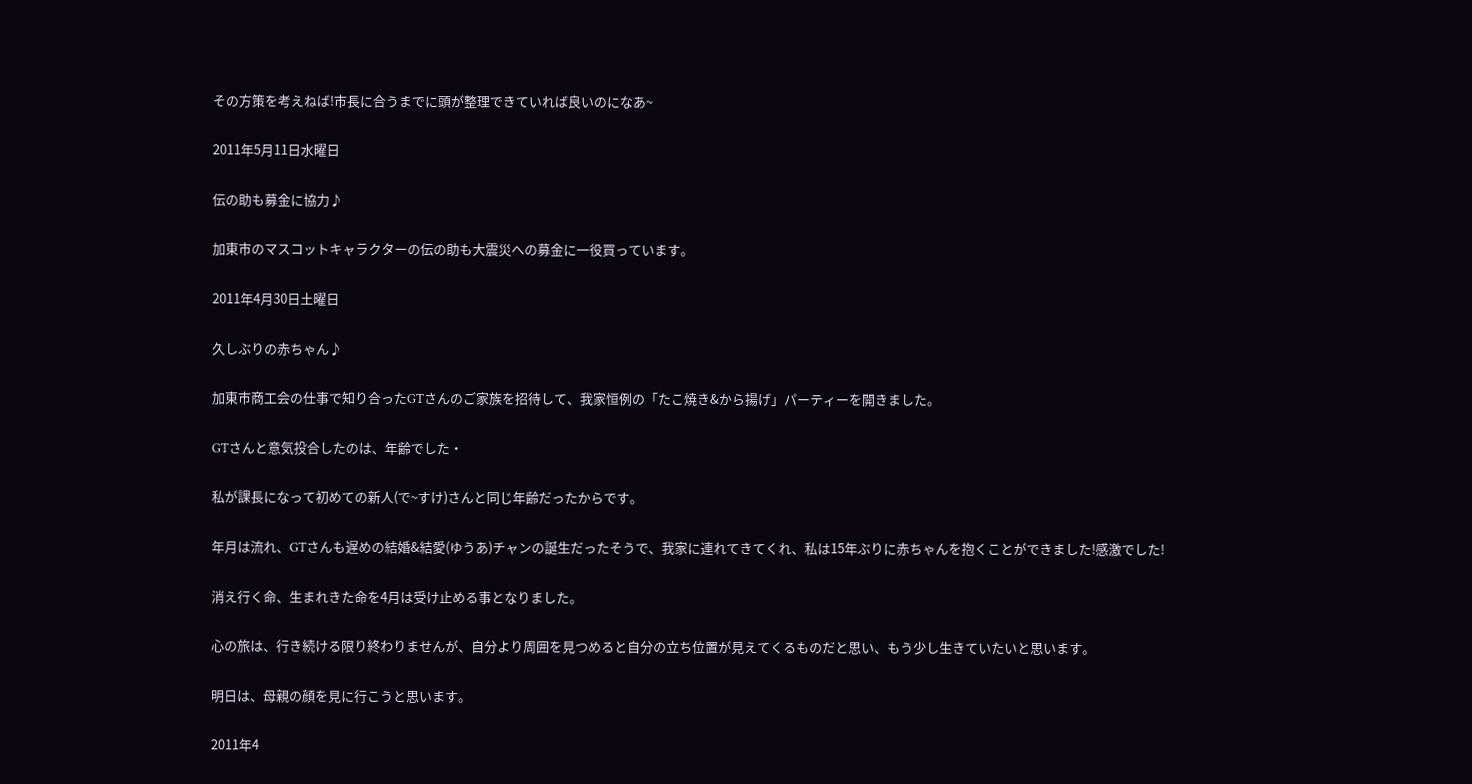その方策を考えねば!市長に合うまでに頭が整理できていれば良いのになあ~

2011年5月11日水曜日

伝の助も募金に協力♪

加東市のマスコットキャラクターの伝の助も大震災への募金に一役買っています。

2011年4月30日土曜日

久しぶりの赤ちゃん♪

加東市商工会の仕事で知り合ったGTさんのご家族を招待して、我家恒例の「たこ焼き&から揚げ」パーティーを開きました。

GTさんと意気投合したのは、年齢でした・

私が課長になって初めての新人(で~すけ)さんと同じ年齢だったからです。

年月は流れ、GTさんも遅めの結婚&結愛(ゆうあ)チャンの誕生だったそうで、我家に連れてきてくれ、私は15年ぶりに赤ちゃんを抱くことができました!感激でした!

消え行く命、生まれきた命を4月は受け止める事となりました。

心の旅は、行き続ける限り終わりませんが、自分より周囲を見つめると自分の立ち位置が見えてくるものだと思い、もう少し生きていたいと思います。

明日は、母親の顔を見に行こうと思います。

2011年4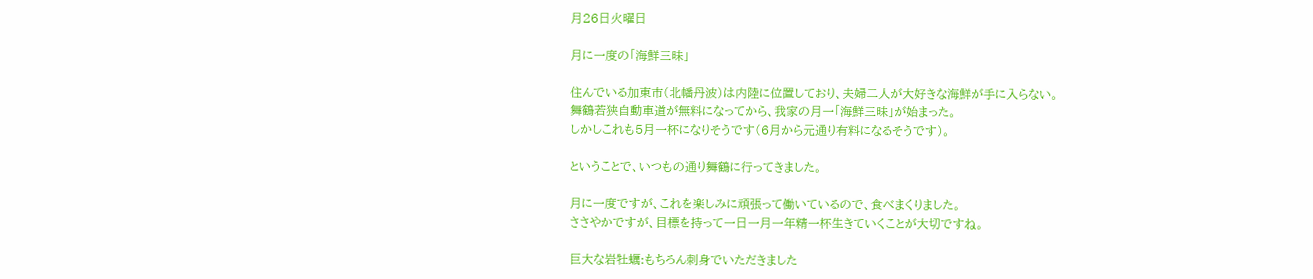月26日火曜日

月に一度の「海鮮三昧」

住んでいる加東市(北幡丹波)は内陸に位置しており、夫婦二人が大好きな海鮮が手に入らない。
舞鶴若狭自動車道が無料になってから、我家の月一「海鮮三昧」が始まった。
しかしこれも5月一杯になりそうです(6月から元通り有料になるそうです)。

ということで、いつもの通り舞鶴に行ってきました。

月に一度ですが、これを楽しみに頑張って働いているので、食べまくりました。
ささやかですが、目標を持って一日一月一年精一杯生きていくことが大切ですね。

巨大な岩牡蠣:もちろん刺身でいただきました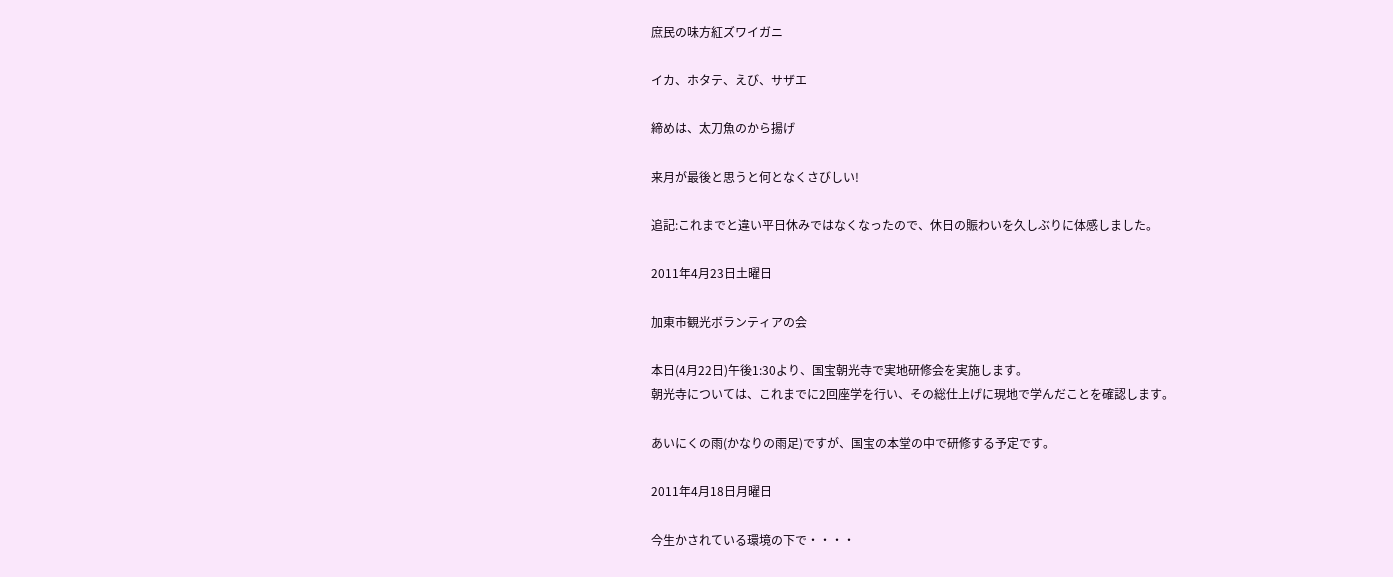庶民の味方紅ズワイガニ

イカ、ホタテ、えび、サザエ

締めは、太刀魚のから揚げ

来月が最後と思うと何となくさびしい!

追記:これまでと違い平日休みではなくなったので、休日の賑わいを久しぶりに体感しました。

2011年4月23日土曜日

加東市観光ボランティアの会

本日(4月22日)午後1:30より、国宝朝光寺で実地研修会を実施します。
朝光寺については、これまでに2回座学を行い、その総仕上げに現地で学んだことを確認します。

あいにくの雨(かなりの雨足)ですが、国宝の本堂の中で研修する予定です。

2011年4月18日月曜日

今生かされている環境の下で・・・・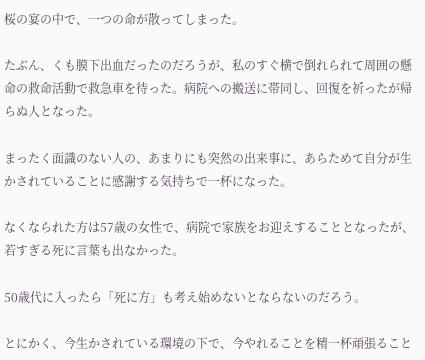桜の宴の中で、一つの命が散ってしまった。

たぶん、くも膜下出血だったのだろうが、私のすぐ横で倒れられて周囲の懸命の救命活動で救急車を待った。病院への搬送に帯同し、回復を祈ったが帰らぬ人となった。

まったく面識のない人の、あまりにも突然の出来事に、あらためて自分が生かされていることに感謝する気持ちで一杯になった。

なくなられた方は57歳の女性で、病院で家族をお迎えすることとなったが、若すぎる死に言葉も出なかった。

50歳代に入ったら「死に方」も考え始めないとならないのだろう。

とにかく、今生かされている環境の下で、今やれることを精一杯頑張ること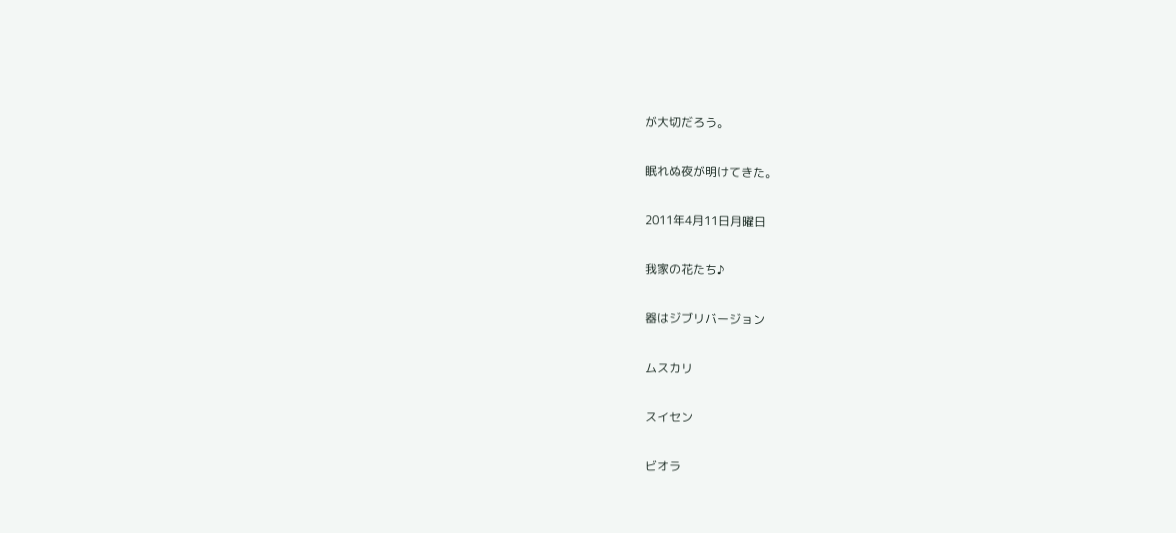が大切だろう。

眠れぬ夜が明けてきた。

2011年4月11日月曜日

我家の花たち♪

器はジブリバージョン

ムスカリ

スイセン

ビオラ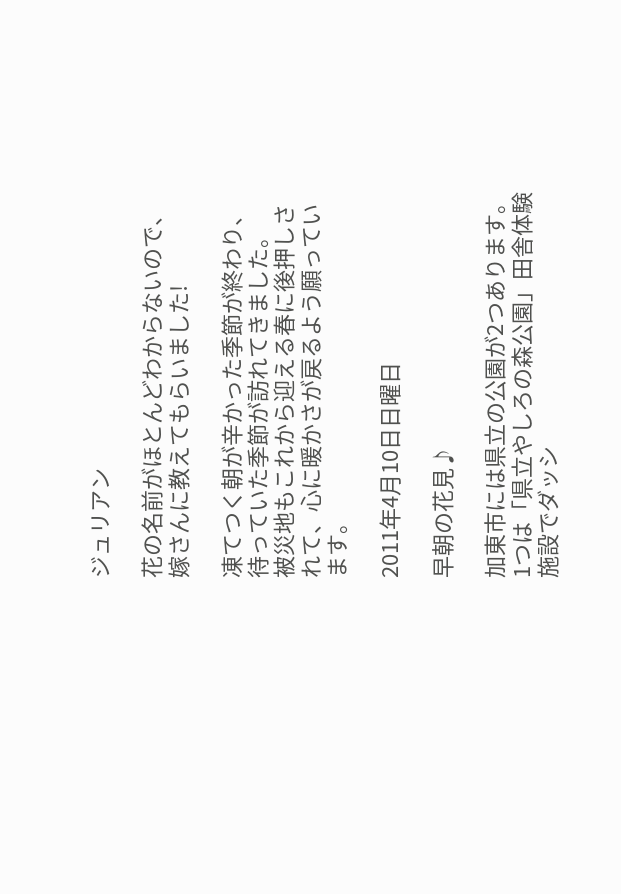ジュリアン

花の名前がほとんどわからないので、嫁さんに教えてもらいました!

凍てつく朝が辛かった季節が終わり、待っていた季節が訪れてきました。
被災地もこれから迎える春に後押しされて、心に暖かさが戻るよう願っています。

2011年4月10日日曜日

早朝の花見♪

加東市には県立の公園が2つあります。1つは「県立やしろの森公園」田舎体験施設でダッシ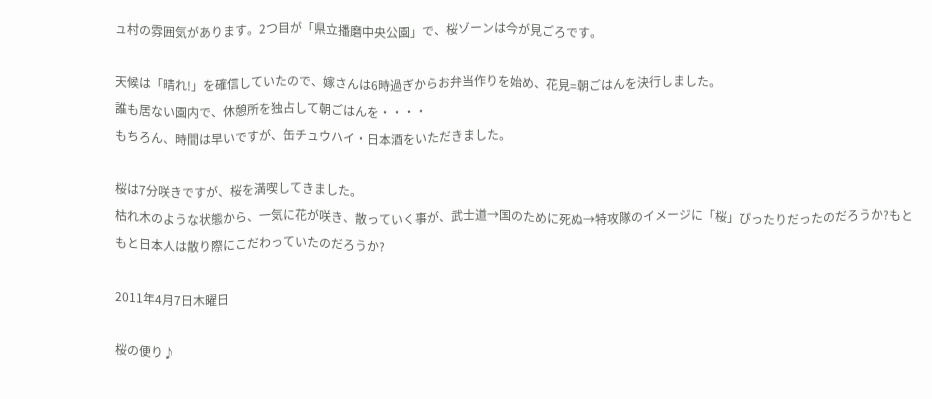ュ村の雰囲気があります。2つ目が「県立播磨中央公園」で、桜ゾーンは今が見ごろです。

天候は「晴れ!」を確信していたので、嫁さんは6時過ぎからお弁当作りを始め、花見=朝ごはんを決行しました。
誰も居ない園内で、休憩所を独占して朝ごはんを・・・・
もちろん、時間は早いですが、缶チュウハイ・日本酒をいただきました。

桜は7分咲きですが、桜を満喫してきました。
枯れ木のような状態から、一気に花が咲き、散っていく事が、武士道→国のために死ぬ→特攻隊のイメージに「桜」ぴったりだったのだろうか?もともと日本人は散り際にこだわっていたのだろうか?

2011年4月7日木曜日

桜の便り♪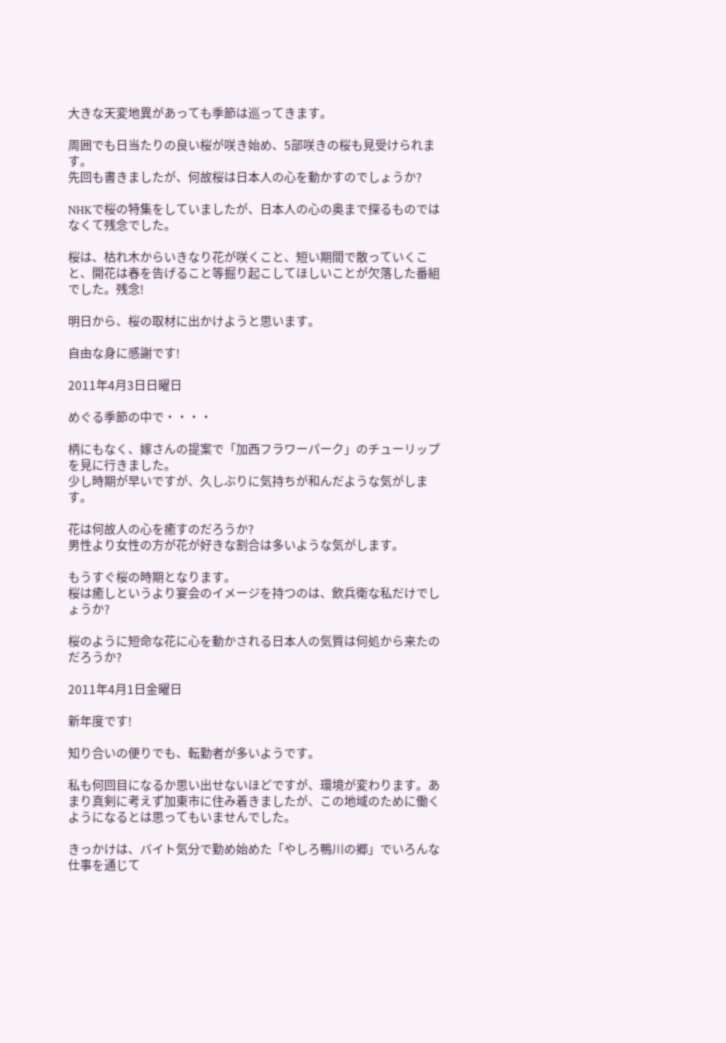大きな天変地異があっても季節は巡ってきます。

周囲でも日当たりの良い桜が咲き始め、5部咲きの桜も見受けられます。
先回も書きましたが、何故桜は日本人の心を動かすのでしょうか?

NHKで桜の特集をしていましたが、日本人の心の奥まで探るものではなくて残念でした。

桜は、枯れ木からいきなり花が咲くこと、短い期間で散っていくこと、開花は春を告げること等掘り起こしてほしいことが欠落した番組でした。残念!

明日から、桜の取材に出かけようと思います。

自由な身に感謝です!

2011年4月3日日曜日

めぐる季節の中で・・・・

柄にもなく、嫁さんの提案で「加西フラワーパーク」のチューリップを見に行きました。
少し時期が早いですが、久しぶりに気持ちが和んだような気がします。

花は何故人の心を癒すのだろうか?
男性より女性の方が花が好きな割合は多いような気がします。

もうすぐ桜の時期となります。
桜は癒しというより宴会のイメージを持つのは、飲兵衛な私だけでしょうか?

桜のように短命な花に心を動かされる日本人の気質は何処から来たのだろうか?

2011年4月1日金曜日

新年度です!

知り合いの便りでも、転勤者が多いようです。

私も何回目になるか思い出せないほどですが、環境が変わります。あまり真剣に考えず加東市に住み着きましたが、この地域のために働くようになるとは思ってもいませんでした。

きっかけは、バイト気分で勤め始めた「やしろ鴨川の郷」でいろんな仕事を通じて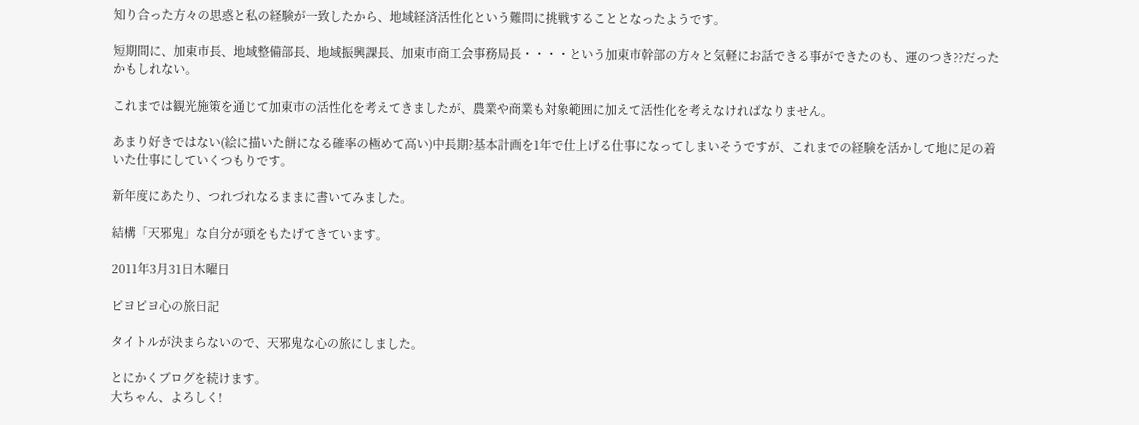知り合った方々の思惑と私の経験が一致したから、地域経済活性化という難問に挑戦することとなったようです。

短期間に、加東市長、地域整備部長、地域振興課長、加東市商工会事務局長・・・・という加東市幹部の方々と気軽にお話できる事ができたのも、運のつき??だったかもしれない。

これまでは観光施策を通じて加東市の活性化を考えてきましたが、農業や商業も対象範囲に加えて活性化を考えなければなりません。

あまり好きではない(絵に描いた餅になる確率の極めて高い)中長期?基本計画を1年で仕上げる仕事になってしまいそうですが、これまでの経験を活かして地に足の着いた仕事にしていくつもりです。

新年度にあたり、つれづれなるままに書いてみました。

結構「天邪鬼」な自分が頭をもたげてきています。

2011年3月31日木曜日

ピヨピヨ心の旅日記

タイトルが決まらないので、天邪鬼な心の旅にしました。

とにかくブログを続けます。
大ちゃん、よろしく!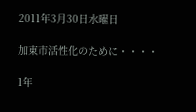2011年3月30日水曜日

加東市活性化のために・・・・

1年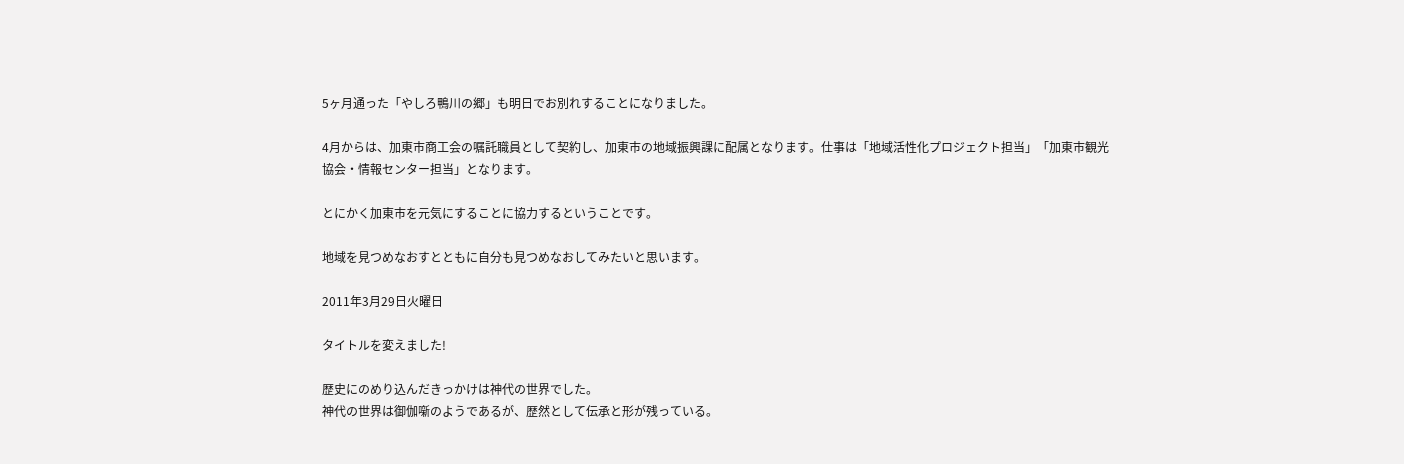5ヶ月通った「やしろ鴨川の郷」も明日でお別れすることになりました。

4月からは、加東市商工会の嘱託職員として契約し、加東市の地域振興課に配属となります。仕事は「地域活性化プロジェクト担当」「加東市観光協会・情報センター担当」となります。

とにかく加東市を元気にすることに協力するということです。

地域を見つめなおすとともに自分も見つめなおしてみたいと思います。

2011年3月29日火曜日

タイトルを変えました!

歴史にのめり込んだきっかけは神代の世界でした。
神代の世界は御伽噺のようであるが、歴然として伝承と形が残っている。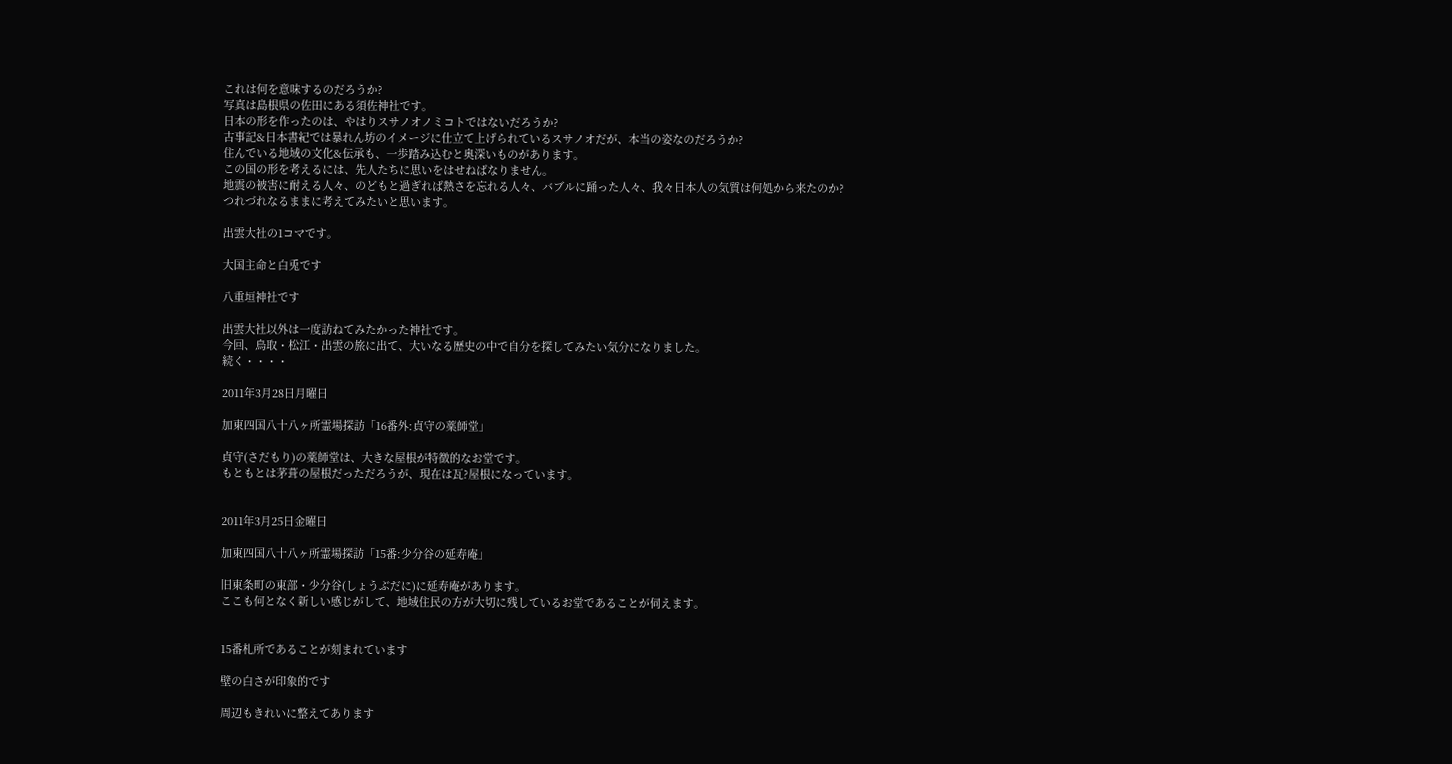これは何を意味するのだろうか?
写真は島根県の佐田にある須佐神社です。
日本の形を作ったのは、やはりスサノオノミコトではないだろうか?
古事記&日本書紀では暴れん坊のイメージに仕立て上げられているスサノオだが、本当の姿なのだろうか?
住んでいる地域の文化&伝承も、一歩踏み込むと奥深いものがあります。
この国の形を考えるには、先人たちに思いをはせねばなりません。
地震の被害に耐える人々、のどもと過ぎれば熱さを忘れる人々、バブルに踊った人々、我々日本人の気質は何処から来たのか?
つれづれなるままに考えてみたいと思います。

出雲大社の1コマです。

大国主命と白兎です

八重垣神社です

出雲大社以外は一度訪ねてみたかった神社です。
今回、鳥取・松江・出雲の旅に出て、大いなる歴史の中で自分を探してみたい気分になりました。
続く・・・・

2011年3月28日月曜日

加東四国八十八ヶ所霊場探訪「16番外:貞守の薬師堂」

貞守(さだもり)の薬師堂は、大きな屋根が特徴的なお堂です。
もともとは茅葺の屋根だっただろうが、現在は瓦?屋根になっています。


2011年3月25日金曜日

加東四国八十八ヶ所霊場探訪「15番:少分谷の延寿庵」

旧東条町の東部・少分谷(しょうぶだに)に延寿庵があります。
ここも何となく新しい感じがして、地域住民の方が大切に残しているお堂であることが伺えます。


15番札所であることが刻まれています

壁の白さが印象的です

周辺もきれいに整えてあります